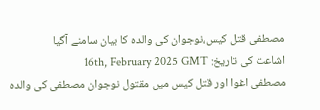مصطفی قتل کیس،نوجوان کی والدہ کا بیان سامنے آگیا
اشاعت کی تاریخ: 16th, February 2025 GMT
مصطفی اغوا اور قتل کیس میں مقتول نوجوان مصطفی کی والدہ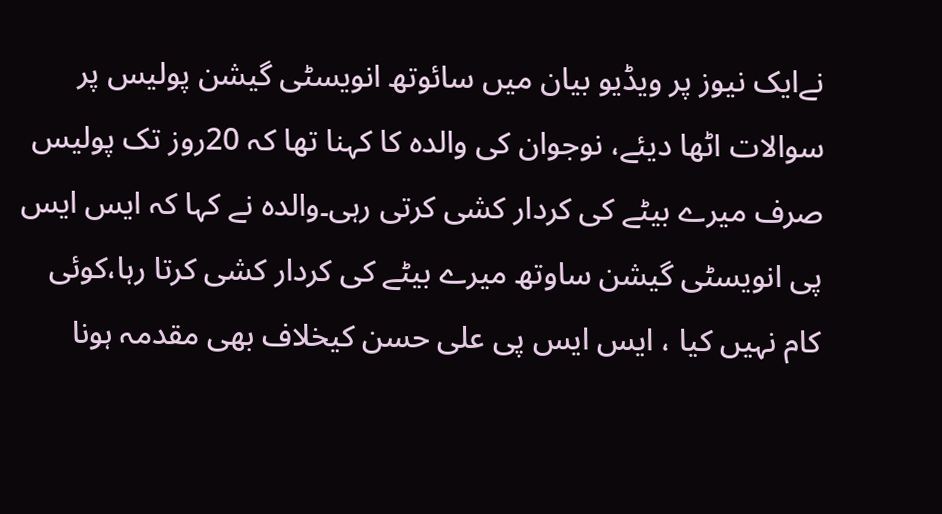نےایک نیوز پر ویڈیو بیان میں سائوتھ انویسٹی گیشن پولیس پر سوالات اٹھا دیئے، نوجوان کی والدہ کا کہنا تھا کہ 20روز تک پولیس صرف میرے بیٹے کی کردار کشی کرتی رہی۔والدہ نے کہا کہ ایس ایس پی انویسٹی گیشن ساوتھ میرے بیٹے کی کردار کشی کرتا رہا،کوئی کام نہیں کیا ، ایس ایس پی علی حسن کیخلاف بھی مقدمہ ہونا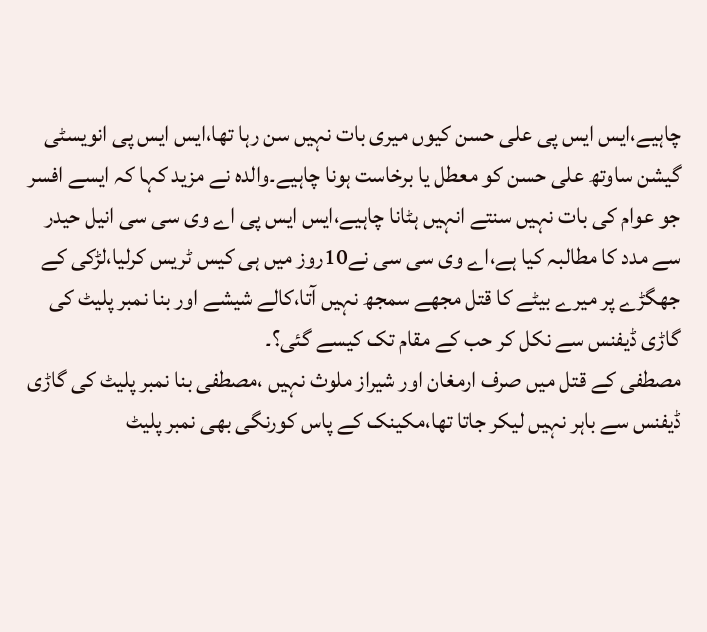چاہیے،ایس ایس پی علی حسن کیوں میری بات نہیں سن رہا تھا،ایس ایس پی انویسٹی گیشن ساوتھ علی حسن کو معطل یا برخاست ہونا چاہیے۔والدہ نے مزید کہا کہ ایسے افسر جو عوام کی بات نہیں سنتے انہیں ہٹانا چاہیے،ایس ایس پی اے وی سی سی انیل حیدر سے مدد کا مطالبہ کیا ہے،اے وی سی سی نے10روز میں ہی کیس ٹریس کرلیا،لڑکی کے جھگڑے پر میرے بیٹے کا قتل مجھے سمجھ نہیں آتا،کالے شیشے اور بنا نمبر پلیٹ کی گاڑی ڈیفنس سے نکل کر حب کے مقام تک کیسے گئی؟۔
مصطفی کے قتل میں صرف ارمغان اور شیراز ملوث نہیں ،مصطفی بنا نمبر پلیٹ کی گاڑی ڈیفنس سے باہر نہیں لیکر جاتا تھا،مکینک کے پاس کورنگی بھی نمبر پلیٹ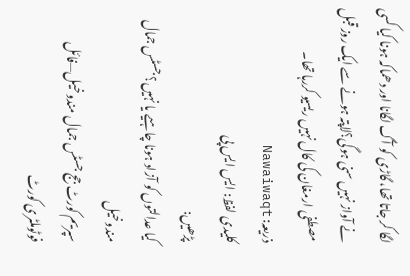لگا کر جاتا تھا، گاڑی کو آگ لگانا اور دھماکہ ہونا کیا کسی نے آواز نہیں سنی ہوگی؟لاپتہ ہونے سے ایک روز قبل مصطفی ارمغان کی کال نہیں ریسیو کررہا تھا۔
ذریعہ: Nawaiwaqt
کلیدی لفظ: ایس ایس پی
پڑھیں:
کیا عدالتوں کو آزاد ہونا چاہیے یا نہیں؟ جسٹس جمال مندوخیل
سپریم کورٹ جج جسٹس جمال مندوخیل—فائل فوٹوملٹری کورٹ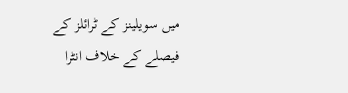میں سویلینز کے ٹرائلز کے فیصلے کے خلاف انٹرا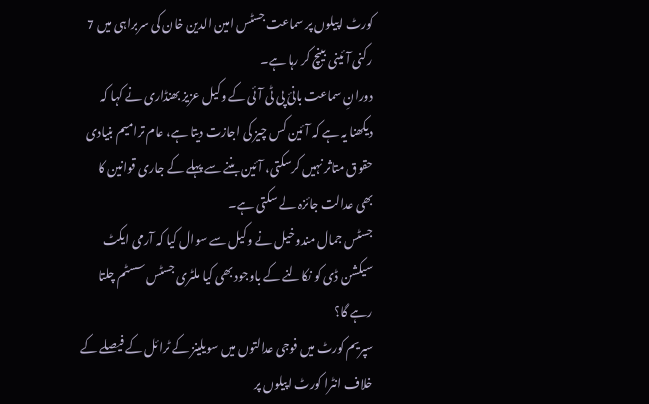کورٹ اپیلوں پر سماعت جسٹس امین الدین خان کی سربراہی میں 7 رکنی آئینی بینچ کر رہا ہے۔
دورانِ سماعت بانئ پی ٹی آئی کے وکیل عزیز بھنڈاری نے کہا کہ دیکھنا یہ ہے کہ آئین کس چیز کی اجازت دیتا ہے، عام ترامیم بنیادی حقوق متاثر نہیں کرسکتی، آئین بننے سے پہلے کے جاری قوانین کا بھی عدالت جائزہ لے سکتی ہے۔
جسٹس جمال مندوخیل نے وکیل سے سوال کیا کہ آرمی ایکٹ سیکشن ڈی کو نکالنے کے باوجود بھی کیا ملٹری جسٹس سسٹم چلتا رہے گا؟
سپریم کورٹ میں فوجی عدالتوں میں سویلینز کے ٹرائل کے فیصلے کے خلاف انٹرا کورٹ اپیلوں پر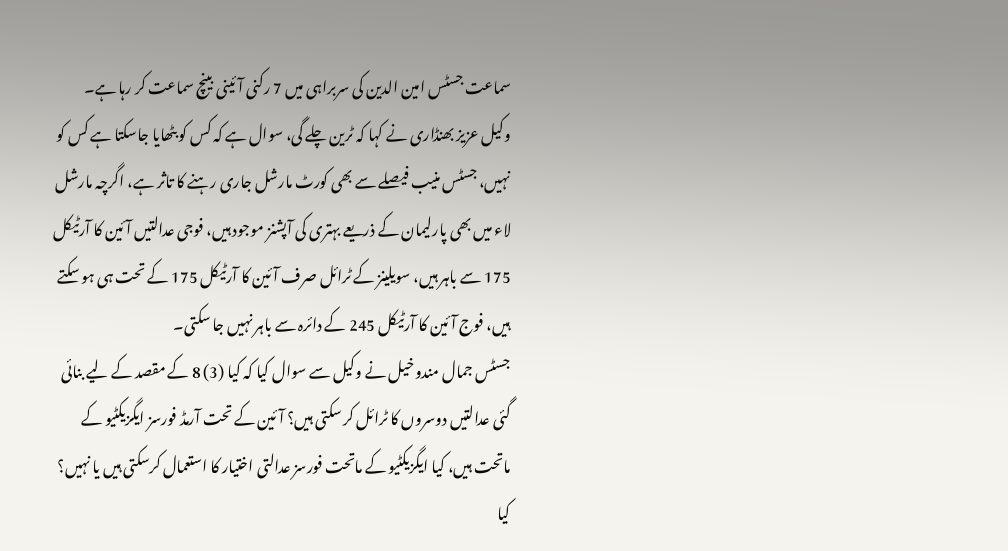سماعت جسٹس امین الدین کی سربراہی میں 7 رکنی آئینی بینچ سماعت کر رہا ہے۔
وکیل عزیز بھنڈاری نے کہا کہ ٹرین چلے گی، سوال ہے کہ کس کو بٹھایا جاسکتا ہے کس کو نہیں، جسٹس منیب فیصلے سے بھی کورٹ مارشل جاری رہنے کا تاثر ہے، اگرچہ مارشل لاء میں بھی پارلیمان کے ذریعے بہتری کی آپشنز موجود ہیں، فوجی عدالتیں آئین کا آرٹیکل 175 سے باہر ہیں، سویلینز کے ٹرائل صرف آئین کا آرٹیکل 175 کے تحت ہی ہو سکتے ہیں، فوج آئین کا آرٹیکل 245 کے دائرہ سے باہر نہیں جا سکتی۔
جسٹس جمال مندوخیل نے وکیل سے سوال کیا کہ کیا (3) 8 کے مقصد کے لیے بنائی گئی عدالتیں دوسروں کا ٹرائل کر سکتی ہیں؟ آئین کے تحت آرمڈ فورسز ایگزیکٹیو کے ماتحت ہیں، کیا ایگزیکٹیو کے ماتحت فورسز عدالتی اختیار کا استعمال کرسکتی ہیں یا نہیں؟ کیا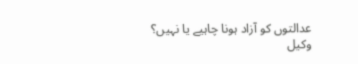عدالتوں کو آزاد ہونا چاہیے یا نہیں؟
وکیل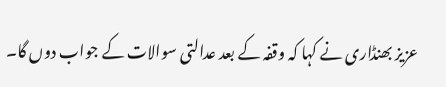عزیز بھنڈاری نے کہا کہ وقفہ کے بعد عدالتی سوالات کے جواب دوں گا۔